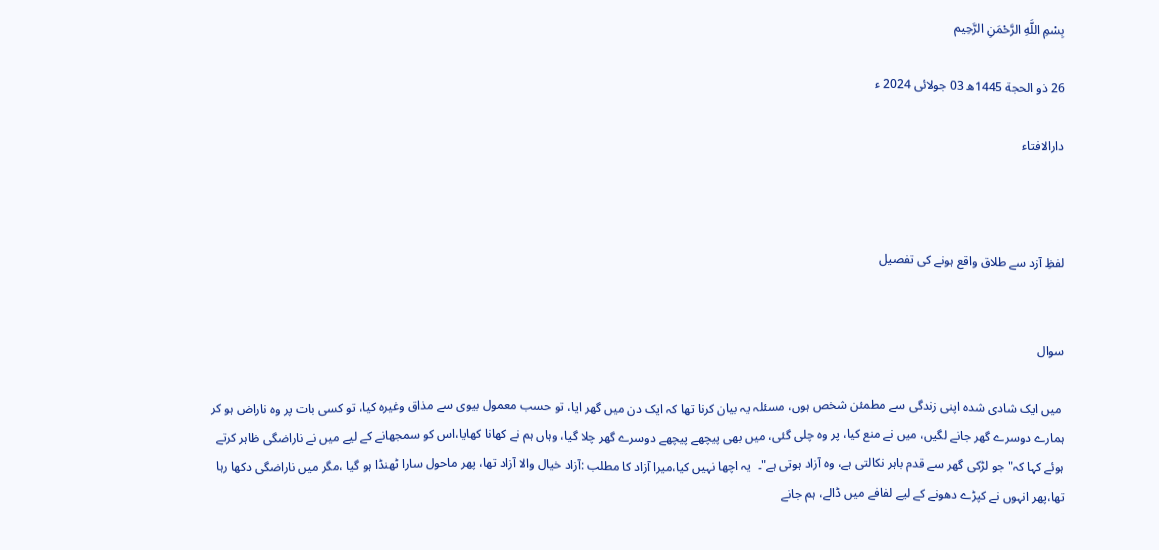بِسْمِ اللَّهِ الرَّحْمَنِ الرَّحِيم

26 ذو الحجة 1445ھ 03 جولائی 2024 ء

دارالافتاء



لفظِ آزد سے طلاق واقع ہونے کی تفصیل


سوال

 میں ایک شادی شدہ اپنی زندگی سے مطمئن شخص ہوں، مسئلہ یہ بیان کرنا تھا کہ ایک دن میں گھر ایا، تو حسب معمول بیوی سے مذاق وغیرہ کیا، تو کسی بات پر وہ ناراض ہو کر ہمارے دوسرے گھر جانے لگیں، میں نے منع کیا، پر وہ چلی گئی، میں بھی پیچھے پیچھے دوسرے گھر چلا گیا، وہاں ہم نے کھانا کھایا،اس کو سمجھانے کے لیے میں نے ناراضگی ظاہر کرتے ہوئے کہا کہ" جو لڑکی گھر سے قدم باہر نکالتی ہے، وہ آزاد ہوتی ہے"۔  یہ اچھا نہیں کیا،میرا آزاد کا مطلب :آزاد خیال والا آزاد تھا، پھر ماحول سارا ٹھنڈا ہو گیا ،مگر میں ناراضگی دکھا رہا تھا،پھر انہوں نے کپڑے دھونے کے لیے لفافے میں ڈالے، ہم جانے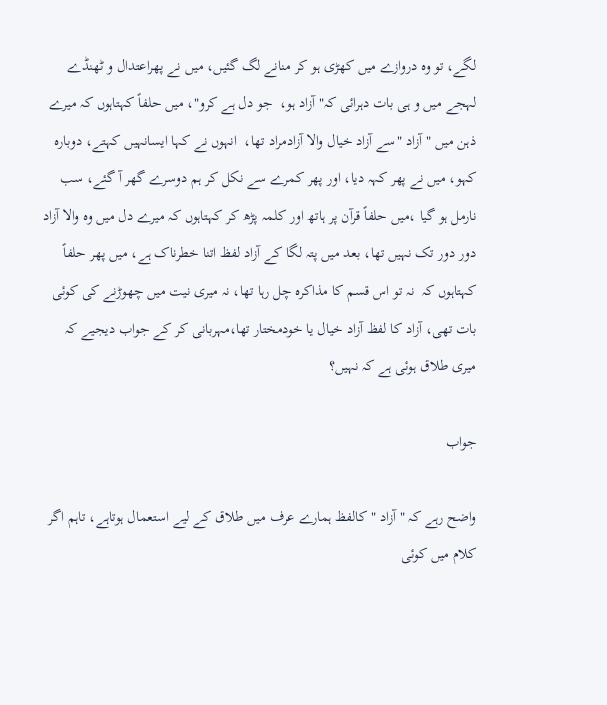لگے، تو وہ دروازے میں کھڑی ہو کر منانے لگ گئیں، میں نے پھراعتدال و ٹھنڈے لہجے میں و ہی بات دہرائی کہ" آزاد ہو،  جو دل ہے کرو"، میں حلفاً کہتاہوں کہ میرے ذہن میں "آزاد "سے آزاد خیال والا آزادمراد تھا،  انہوں نے کہا ایسانہیں کہتے، دوبارہ کہو، میں نے پھر کہہ دیا، اور پھر کمرے سے نکل کر ہم دوسرے گھر آ گئے، سب نارمل ہو گیا ،میں حلفاً قرآن پر ہاتھ اور کلمہ پڑھ کر کہتاہوں کہ میرے دل میں وہ والا آزاد دور دور تک نہیں تھا، بعد میں پتہ لگا کے آزاد لفظ اتنا خطرناک ہے، میں پھر حلفاً کہتاہوں کہ  نہ تو اس قسم کا مذاکرہ چل رہا تھا، نہ میری نیت میں چھوڑنے کی کوئی بات تھی، آزاد کا لفظ آزاد خیال یا خودمختار تھا،مہربانی کر کے جواب دیجیے کہ میری طلاق ہوئی ہے کہ نہیں؟

جواب

واضح رہے کہ " آزاد " کالفظ ہمارے عرف میں طلاق کے لیے استعمال ہوتاہے، تاہم اگر کلام میں کوئی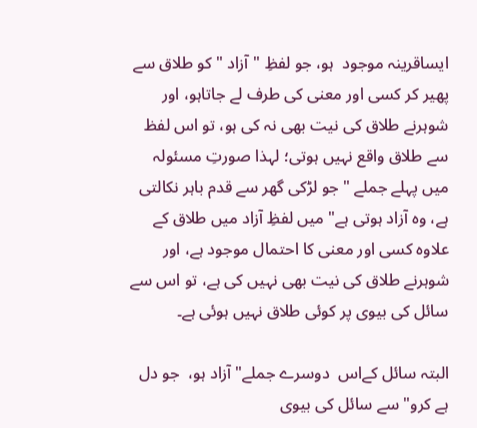ایساقرینہ موجود  ہو، جو لفظِ "آزاد "کو طلاق سے پھیر کر کسی اور معنی کی طرف لے جاتاہو، اور شوہرنے طلاق کی نیت بھی نہ کی ہو، تو اس لفظ سے طلاق واقع نہیں ہوتی؛ لہذا صورتِ مسئولہ میں پہلے جملے " جو لڑکی گھر سے قدم باہر نکالتی ہے، وہ آزاد ہوتی ہے" میں لفظِ آزاد میں طلاق کے علاوہ کسی اور معنی کا احتمال موجود ہے، اور شوہرنے طلاق کی نیت بھی نہیں کی ہے، تو اس سے سائل کی بیوی پر کوئی طلاق نہیں ہوئی ہے۔

البتہ سائل کےاس  دوسرے جملے" آزاد ہو،  جو دل ہے کرو" سے سائل کی بیوی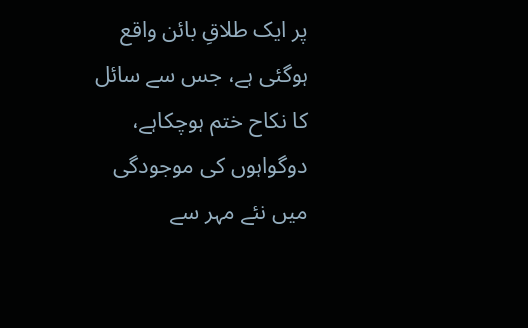پر ایک طلاقِ بائن واقع ہوگئی ہے، جس سے سائل کا نکاح ختم ہوچکاہے، دوگواہوں کی موجودگی میں نئے مہر سے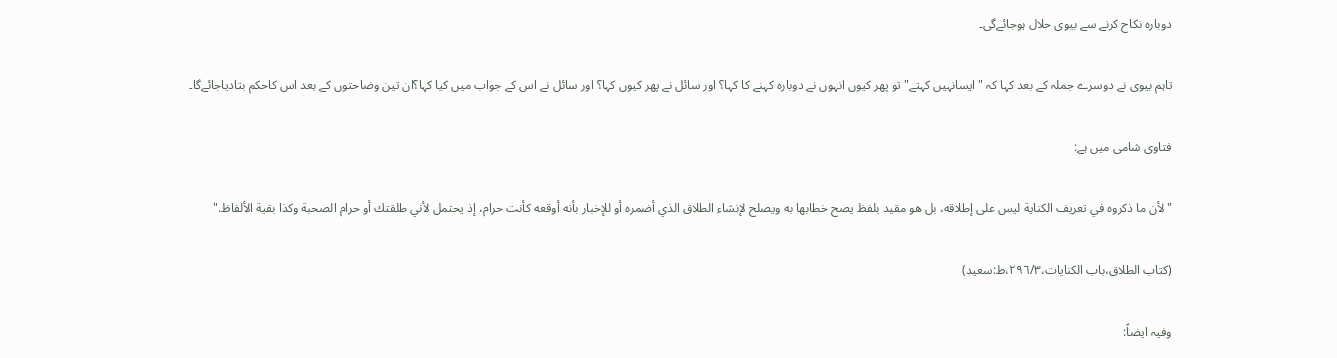دوبارہ نکاح کرنے سے بیوی حلال ہوجائےگی۔

تاہم بیوی نے دوسرے جملہ کے بعد کہا کہ "ایسانہیں کہتے"تو پھر کیوں انہوں نے دوبارہ کہنے کا کہا؟ اور سائل نے پھر کیوں کہا؟ اور سائل نے اس کے جواب میں کیا کہا؟ان تین وضاحتوں کے بعد اس کاحکم بتادیاجائےگا۔

فتاوی شامی میں ہے:

"لأن ‌ما ‌ذكروه في تعريف الكناية ليس على إطلاقه، بل هو مقيد بلفظ يصح خطابها به ويصلح لإنشاء الطلاق الذي أضمره أو للإخبار بأنه أوقعه كأنت حرام، إذ يحتمل لأني طلقتك أو حرام الصحبة وكذا بقية الألفاظ."

(كتاب الطلاق،باب الكنايات،٢٩٦/٣،ط:سعيد)

وفیہ ایضاً: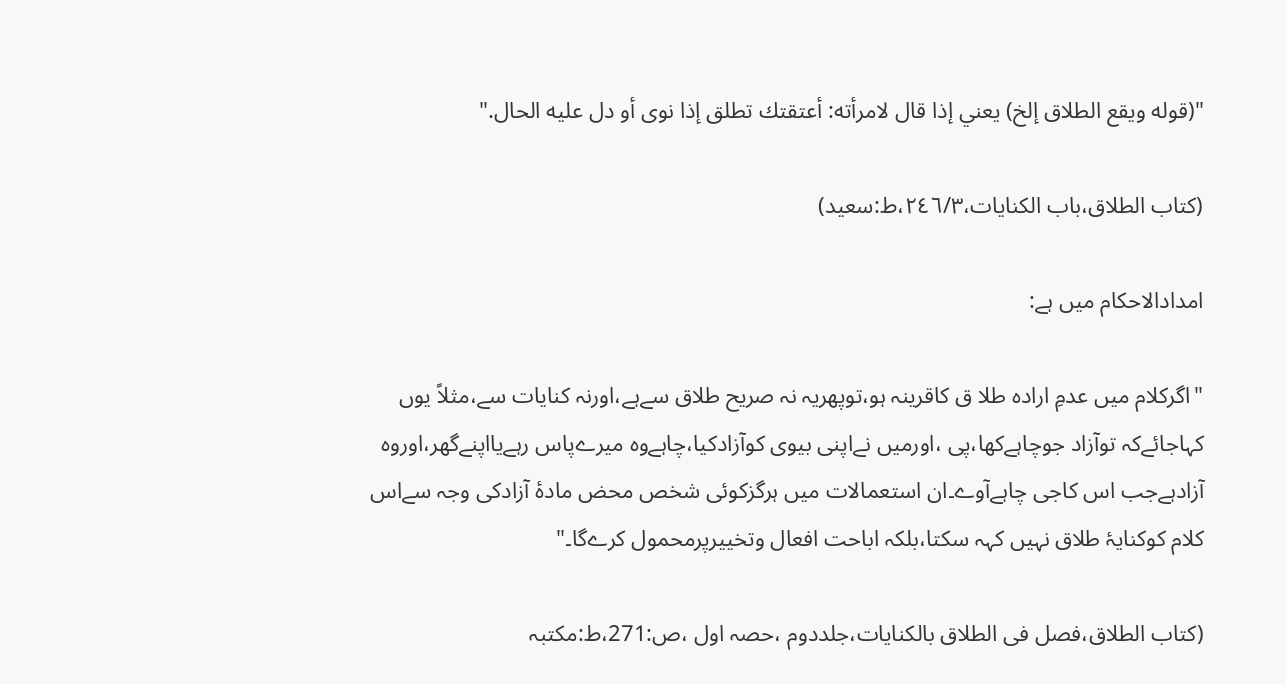"(قوله ويقع الطلاق إلخ) يعني إذا قال لامرأته: أعتقتك تطلق إذا نوى أو دل عليه الحال."

(كتاب الطلاق،باب الكنايات،٢٤٦/٣،ط:سعيد)

امدادالاحکام میں ہے:

"اگرکلام میں عدمِ ارادہ طلا ق کاقرینہ ہو،توپھریہ نہ صریح طلاق سےہے،اورنہ کنایات سے،مثلاً یوں کہاجائےکہ توآزاد جوچاہےکھا،پی ،اورمیں نےاپنی بیوی کوآزادکیا،چاہےوہ میرےپاس رہےیااپنےگھر،اوروہ آزادہےجب اس کاجی چاہےآوے۔ان استعمالات میں ہرگزکوئی شخص محض مادۂ آزادکی وجہ سےاس کلام کوکنایۂ طلاق نہیں کہہ سکتا،بلکہ اباحت افعال وتخییرپرمحمول کرےگا۔"

(کتاب الطلاق،فصل فی الطلاق بالکنایات،جلددوم ،حصہ اول ،ص:271،ط:مکتبہ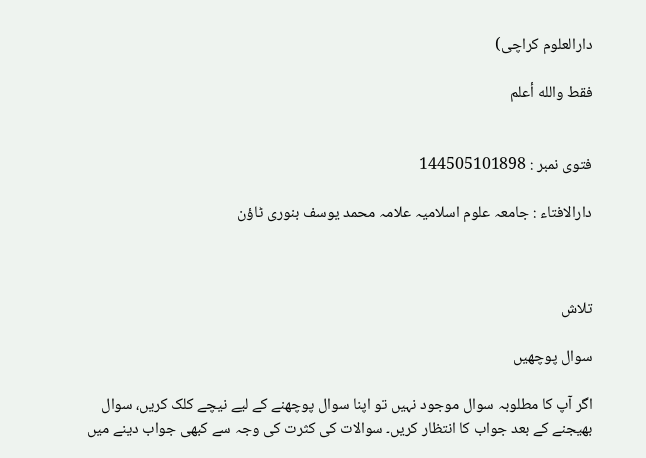دارالعلوم کراچی)

فقط والله أعلم


فتوی نمبر : 144505101898

دارالافتاء : جامعہ علوم اسلامیہ علامہ محمد یوسف بنوری ٹاؤن



تلاش

سوال پوچھیں

اگر آپ کا مطلوبہ سوال موجود نہیں تو اپنا سوال پوچھنے کے لیے نیچے کلک کریں، سوال بھیجنے کے بعد جواب کا انتظار کریں۔ سوالات کی کثرت کی وجہ سے کبھی جواب دینے میں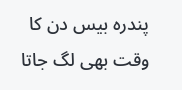پندرہ بیس دن کا وقت بھی لگ جاتا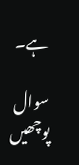ہے۔

سوال پوچھیں